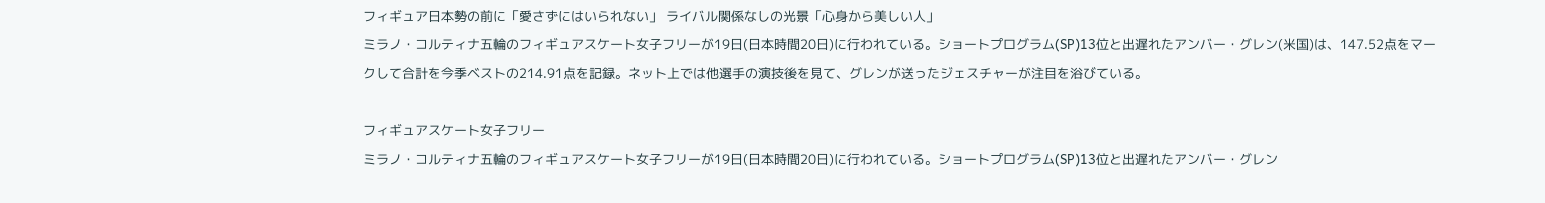フィギュア日本勢の前に「愛さずにはいられない」 ライバル関係なしの光景「心身から美しい人」
ミラノ・コルティナ五輪のフィギュアスケート女子フリーが19日(日本時間20日)に行われている。ショートプログラム(SP)13位と出遅れたアンバー・グレン(米国)は、147.52点をマークして合計を今季ベストの214.91点を記録。ネット上では他選手の演技後を見て、グレンが送ったジェスチャーが注目を浴びている。

フィギュアスケート女子フリー
ミラノ・コルティナ五輪のフィギュアスケート女子フリーが19日(日本時間20日)に行われている。ショートプログラム(SP)13位と出遅れたアンバー・グレン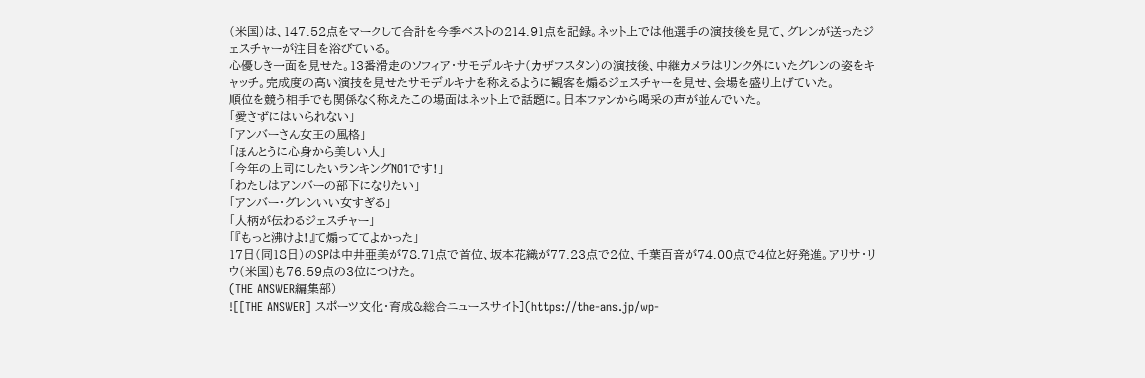(米国)は、147.52点をマークして合計を今季ベストの214.91点を記録。ネット上では他選手の演技後を見て、グレンが送ったジェスチャーが注目を浴びている。
心優しき一面を見せた。13番滑走のソフィア・サモデルキナ(カザフスタン)の演技後、中継カメラはリンク外にいたグレンの姿をキャッチ。完成度の高い演技を見せたサモデルキナを称えるように観客を煽るジェスチャーを見せ、会場を盛り上げていた。
順位を競う相手でも関係なく称えたこの場面はネット上で話題に。日本ファンから喝采の声が並んでいた。
「愛さずにはいられない」
「アンバーさん女王の風格」
「ほんとうに心身から美しい人」
「今年の上司にしたいランキングNO1です!」
「わたしはアンバーの部下になりたい」
「アンバー・グレンいい女すぎる」
「人柄が伝わるジェスチャー」
「『もっと沸けよ!』て煽っててよかった」
17日(同18日)のSPは中井亜美が78.71点で首位、坂本花織が77.23点で2位、千葉百音が74.00点で4位と好発進。アリサ・リウ(米国)も76.59点の3位につけた。
(THE ANSWER編集部)
![[THE ANSWER] スポーツ文化・育成&総合ニュースサイト](https://the-ans.jp/wp-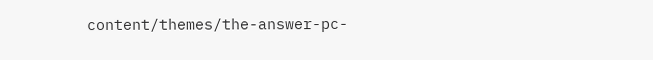content/themes/the-answer-pc-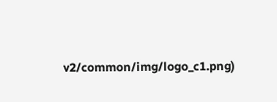v2/common/img/logo_c1.png)